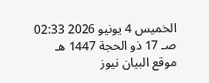الخميس 4 يونيو 2026 02:33 صـ 17 ذو الحجة 1447 هـ
موقع البيان نيوز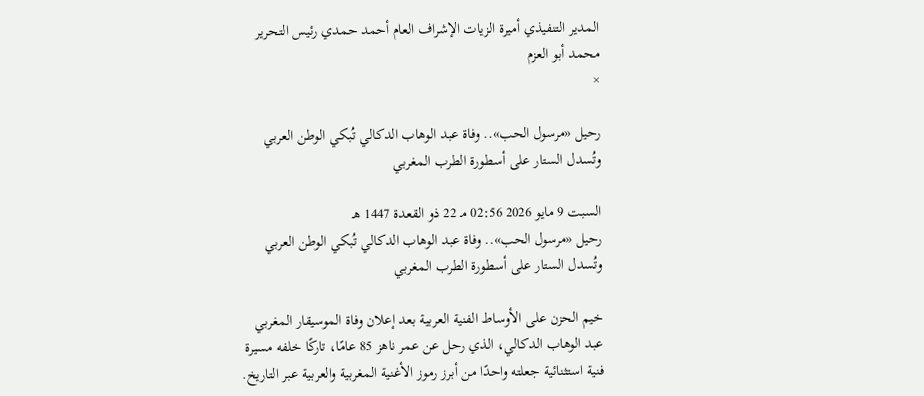المدير التنفيذي أميرة الزيات الإشراف العام أحمد حمدي رئيس التحرير محمد أبو العزم
×

رحيل «مرسول الحب».. وفاة عبد الوهاب الدكالي تُبكي الوطن العربي وتُسدل الستار على أسطورة الطرب المغربي

السبت 9 مايو 2026 02:56 مـ 22 ذو القعدة 1447 هـ
رحيل «مرسول الحب».. وفاة عبد الوهاب الدكالي تُبكي الوطن العربي وتُسدل الستار على أسطورة الطرب المغربي

خيم الحزن على الأوساط الفنية العربية بعد إعلان وفاة الموسيقار المغربي عبد الوهاب الدكالي، الذي رحل عن عمر ناهز 85 عامًا، تاركًا خلفه مسيرة فنية استثنائية جعلته واحدًا من أبرز رموز الأغنية المغربية والعربية عبر التاريخ.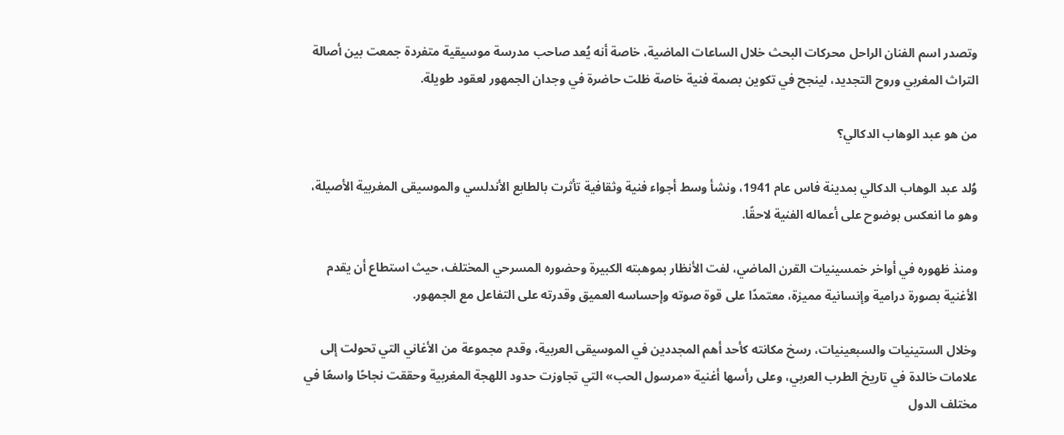وتصدر اسم الفنان الراحل محركات البحث خلال الساعات الماضية، خاصة أنه يُعد صاحب مدرسة موسيقية متفردة جمعت بين أصالة التراث المغربي وروح التجديد، لينجح في تكوين بصمة فنية خاصة ظلت حاضرة في وجدان الجمهور لعقود طويلة.

من هو عبد الوهاب الدكالي؟

وُلد عبد الوهاب الدكالي بمدينة فاس عام 1941، ونشأ وسط أجواء فنية وثقافية تأثرت بالطابع الأندلسي والموسيقى المغربية الأصيلة، وهو ما انعكس بوضوح على أعماله الفنية لاحقًا.

ومنذ ظهوره في أواخر خمسينيات القرن الماضي، لفت الأنظار بموهبته الكبيرة وحضوره المسرحي المختلف، حيث استطاع أن يقدم الأغنية بصورة درامية وإنسانية مميزة، معتمدًا على قوة صوته وإحساسه العميق وقدرته على التفاعل مع الجمهور.

وخلال الستينيات والسبعينيات، رسخ مكانته كأحد أهم المجددين في الموسيقى العربية، وقدم مجموعة من الأغاني التي تحولت إلى علامات خالدة في تاريخ الطرب العربي، وعلى رأسها أغنية «مرسول الحب» التي تجاوزت حدود اللهجة المغربية وحققت نجاحًا واسعًا في مختلف الدول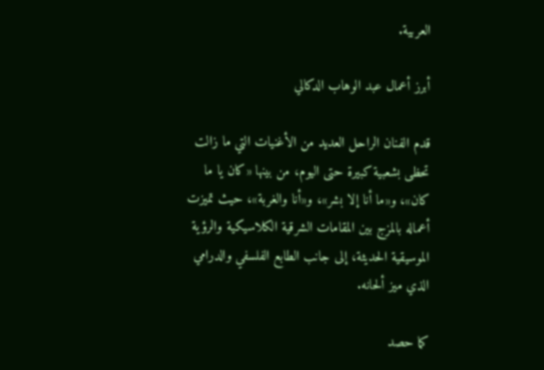العربية.

أبرز أعمال عبد الوهاب الدكالي

قدم الفنان الراحل العديد من الأغنيات التي ما زالت تحظى بشعبية كبيرة حتى اليوم، من بينها «كان يا ما كان»، و«ما أنا إلا بشر»، و«أنا والغربة»، حيث تميزت أعماله بالمزج بين المقامات الشرقية الكلاسيكية والرؤية الموسيقية الحديثة، إلى جانب الطابع الفلسفي والدرامي الذي ميز ألحانه.

كما حصد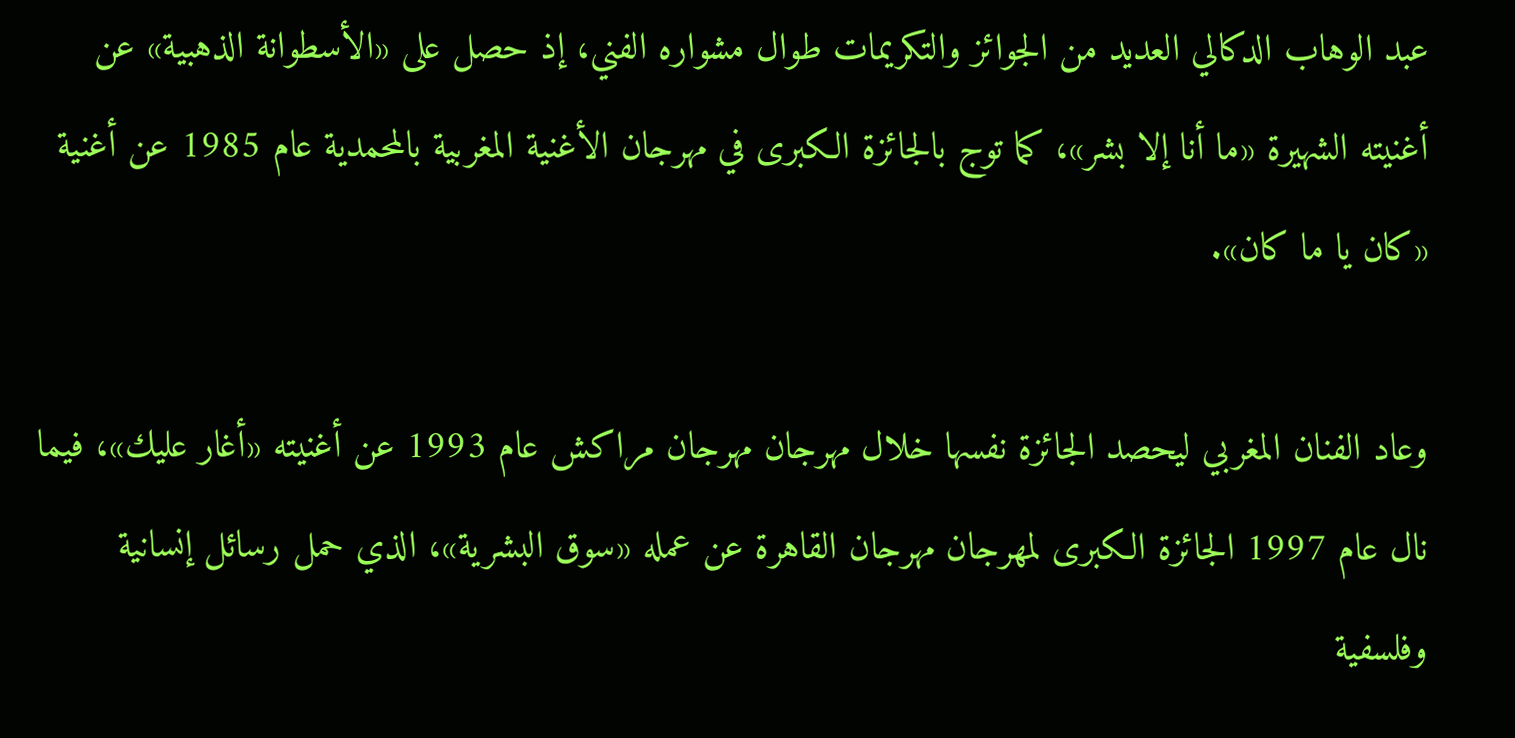عبد الوهاب الدكالي العديد من الجوائز والتكريمات طوال مشواره الفني، إذ حصل على «الأسطوانة الذهبية» عن أغنيته الشهيرة «ما أنا إلا بشر»، كما توج بالجائزة الكبرى في مهرجان الأغنية المغربية بالمحمدية عام 1985 عن أغنية «كان يا ما كان».

وعاد الفنان المغربي ليحصد الجائزة نفسها خلال مهرجان مهرجان مراكش عام 1993 عن أغنيته «أغار عليك»، فيما نال عام 1997 الجائزة الكبرى لمهرجان مهرجان القاهرة عن عمله «سوق البشرية»، الذي حمل رسائل إنسانية وفلسفية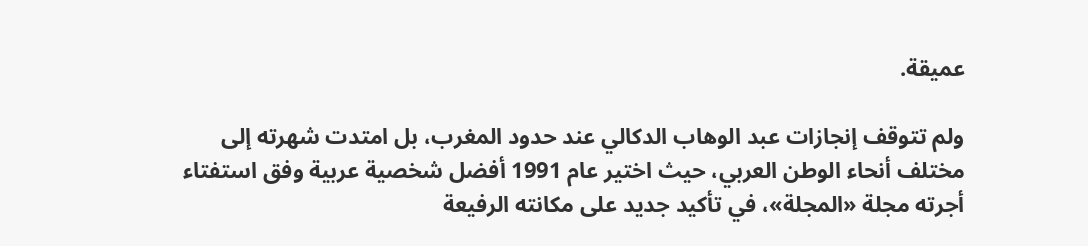عميقة.

ولم تتوقف إنجازات عبد الوهاب الدكالي عند حدود المغرب، بل امتدت شهرته إلى مختلف أنحاء الوطن العربي، حيث اختير عام 1991 أفضل شخصية عربية وفق استفتاء أجرته مجلة «المجلة»، في تأكيد جديد على مكانته الرفيعة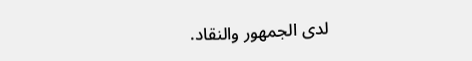لدى الجمهور والنقاد.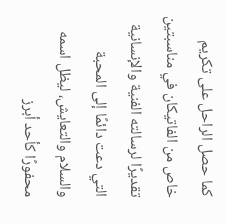كما حصل الراحل على تكريم خاص من الفاتيكان في مناسبتين تقديرًا لرسالته الفنية والإنسانية التي دعت دائمًا إلى المحبة والسلام والتعايش، ليظل اسمه محفورًا كأحد أبرز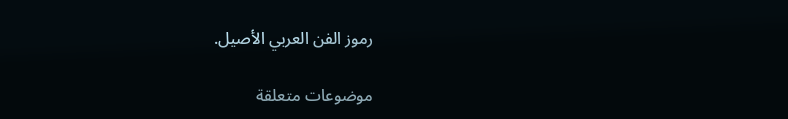رموز الفن العربي الأصيل.

موضوعات متعلقة